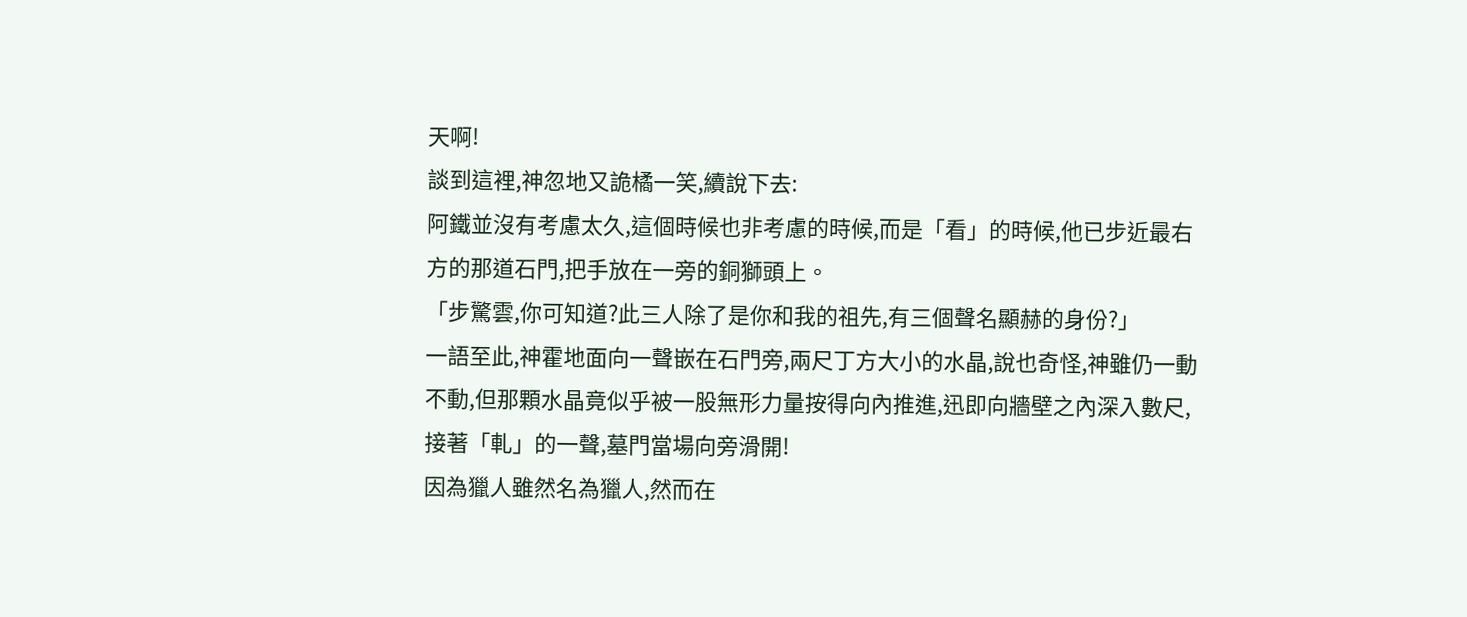天啊!
談到這裡,神忽地又詭橘一笑,續說下去:
阿鐵並沒有考慮太久,這個時候也非考慮的時候,而是「看」的時候,他已步近最右方的那道石門,把手放在一旁的銅獅頭上。
「步驚雲,你可知道?此三人除了是你和我的祖先,有三個聲名顯赫的身份?」
一語至此,神霍地面向一聲嵌在石門旁,兩尺丁方大小的水晶,說也奇怪,神雖仍一動不動,但那顆水晶竟似乎被一股無形力量按得向內推進,迅即向牆壁之內深入數尺,接著「軋」的一聲,墓門當場向旁滑開!
因為獵人雖然名為獵人,然而在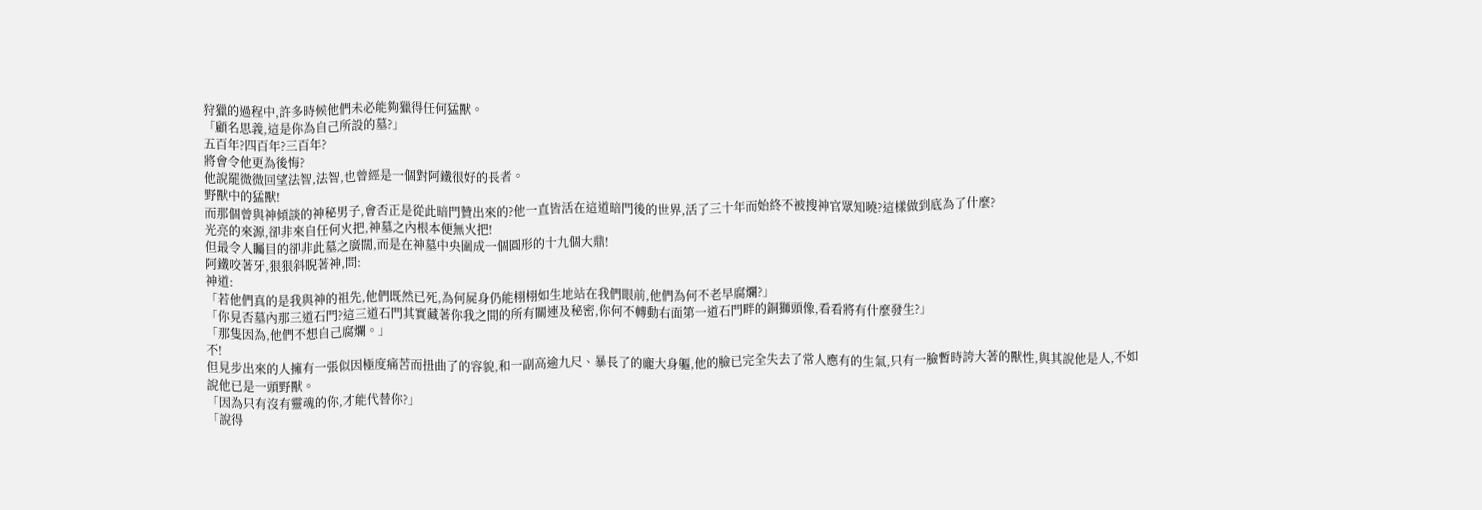狩獵的過程中,許多時候他們未必能夠獵得任何猛獸。
「顧名思義,這是你為自己所設的墓?」
五百年?四百年?三百年?
將會令他更為後悔?
他說罷微微回望法智,法智,也曾經是一個對阿鐵很好的長者。
野獸中的猛獸!
而那個曾與神傾談的神秘男子,會否正是從此暗門贊出來的?他一直皆活在這道暗門後的世界,活了三十年而始終不被搜神官眾知曉?這樣做到底為了什麼?
光亮的來源,卻非來自任何火把,神墓之內根本便無火把!
但最令人矚目的卻非此墓之廣闊,而是在神墓中央圍成一個圓形的十九個大鼎!
阿鐵咬著牙,狠狠斜睨著神,問:
神道:
「若他們真的是我與神的祖先,他們既然已死,為何屍身仍能栩栩如生地站在我們眼前,他們為何不老早腐爛?」
「你見否墓內那三道石門?這三道石門其實藏著你我之間的所有關連及秘密,你何不轉動右面第一道石門畔的銅獅頭像,看看將有什麼發生?」
「那隻因為,他們不想自己腐爛。」
不!
但見步出來的人擁有一張似因極度痛苦而扭曲了的容貌,和一副高逾九尺、暴長了的龐大身軀,他的臉已完全失去了常人應有的生氣,只有一臉暫時誇大著的獸性,與其說他是人,不如說他已是一頭野獸。
「因為只有沒有靈魂的你,才能代替你?」
「說得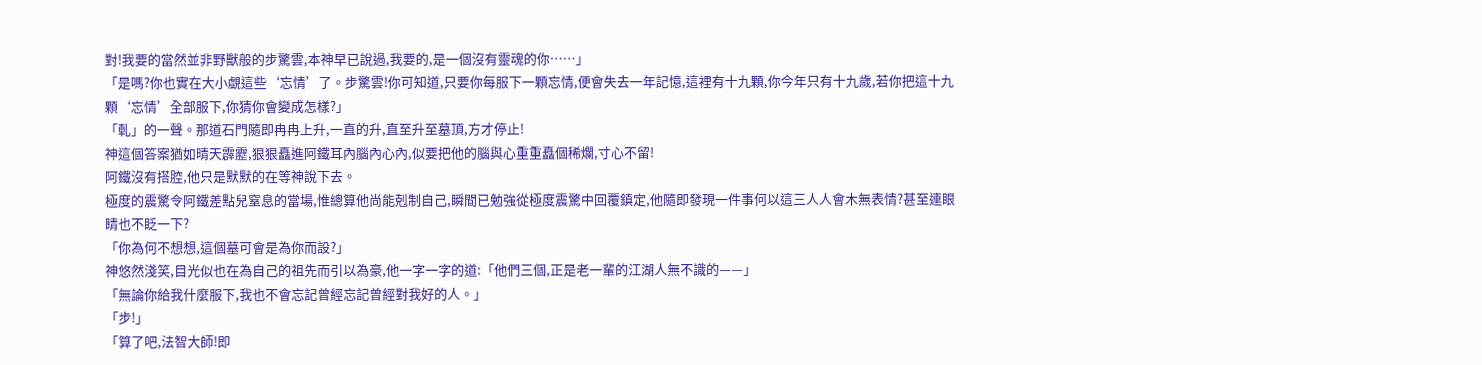對!我要的當然並非野獸般的步驚雲,本神早已說過,我要的,是一個沒有靈魂的你……」
「是嗎?你也實在大小覷這些‘忘情’了。步驚雲!你可知道,只要你每服下一顆忘情,便會失去一年記憶,這裡有十九顆,你今年只有十九歲,若你把這十九顆‘忘情’全部服下,你猜你會變成怎樣?」
「軋」的一聲。那道石門隨即冉冉上升,一直的升,直至升至墓頂,方才停止!
神這個答案猶如晴天霹靂,狠狠矗進阿鐵耳內腦內心內,似要把他的腦與心重重矗個稀爛,寸心不留!
阿鐵沒有搭腔,他只是默默的在等神說下去。
極度的震驚令阿鐵差點兒窒息的當場,惟總算他尚能剋制自己,瞬間已勉強從極度震驚中回覆鎮定,他隨即發現一件事何以這三人人會木無表情?甚至連眼睛也不眨一下?
「你為何不想想,這個墓可會是為你而設?」
神悠然淺笑,目光似也在為自己的祖先而引以為豪,他一字一字的道:「他們三個,正是老一輩的江湖人無不識的——」
「無論你給我什麼服下,我也不會忘記曾經忘記曾經對我好的人。」
「步!」
「算了吧,法智大師!即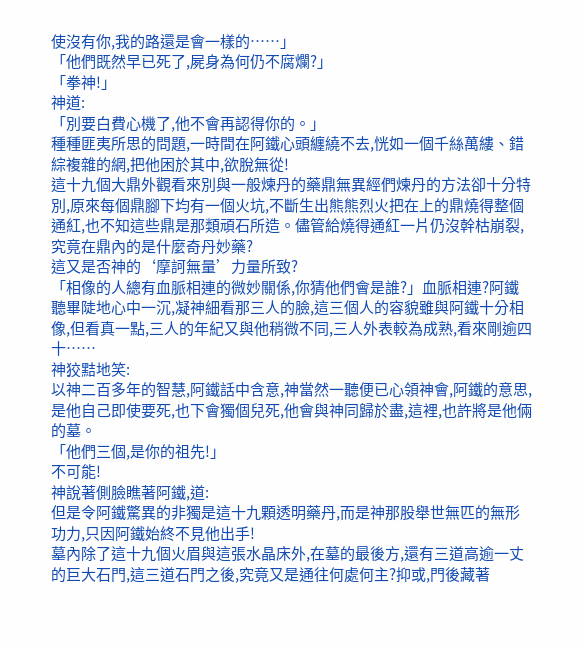使沒有你,我的路還是會一樣的……」
「他們既然早已死了,屍身為何仍不腐爛?」
「拳神!」
神道:
「別要白費心機了,他不會再認得你的。」
種種匪夷所思的問題,一時間在阿鐵心頭纏繞不去,恍如一個千絲萬縷、錯綜複雜的網,把他困於其中,欲脫無從!
這十九個大鼎外觀看來別與一般煉丹的藥鼎無異經們煉丹的方法卻十分特別,原來每個鼎腳下均有一個火坑,不斷生出熊熊烈火把在上的鼎燒得整個通紅,也不知這些鼎是那類頑石所造。儘管給燒得通紅一片仍沒幹枯崩裂,究竟在鼎內的是什麼奇丹妙藥?
這又是否神的‘摩訶無量’力量所致?
「相像的人總有血脈相連的微妙關係,你猜他們會是誰?」血脈相連?阿鐵聽畢陡地心中一沉,凝神細看那三人的臉,這三個人的容貌雖與阿鐵十分相像,但看真一點,三人的年紀又與他稍微不同,三人外表較為成熟,看來剛逾四十……
神狡黠地笑:
以神二百多年的智慧,阿鐵話中含意,神當然一聽便已心領神會,阿鐵的意思,是他自己即使要死,也下會獨個兒死,他會與神同歸於盡,這裡,也許將是他倆的墓。
「他們三個,是你的祖先!」
不可能!
神說著側臉瞧著阿鐵,道:
但是令阿鐵驚異的非獨是這十九顆透明藥丹,而是神那股舉世無匹的無形功力,只因阿鐵始終不見他出手!
墓內除了這十九個火眉與這張水晶床外,在墓的最後方,還有三道高逾一丈的巨大石門,這三道石門之後,究竟又是通往何處何主?抑或,門後藏著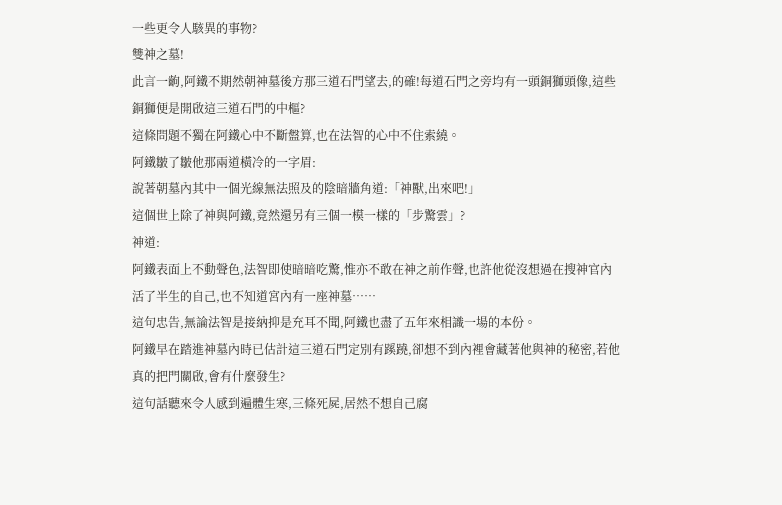一些更令人駭異的事物?
雙神之墓!
此言一齣,阿鐵不期然朝神墓後方那三道石門望去,的確!每道石門之旁均有一頭銅獅頭像,這些銅獅便是開啟這三道石門的中樞?
這條問題不獨在阿鐵心中不斷盤算,也在法智的心中不住索繞。
阿鐵皺了皺他那兩道橫冷的一字眉:
說著朝墓內其中一個光線無法照及的陰暗牆角道:「神獸,出來吧!」
這個世上除了神與阿鐵,竟然還另有三個一模一樣的「步驚雲」?
神道:
阿鐵表面上不動聲色,法智即使暗暗吃驚,惟亦不敢在神之前作聲,也許他從沒想過在搜神官內活了半生的自己,也不知道宮內有一座神墓……
這句忠告,無論法智是接納抑是充耳不聞,阿鐵也盡了五年來相識一場的本份。
阿鐵早在踏進神墓內時已估計這三道石門定別有蹊蹺,卻想不到內裡會藏著他與神的秘密,若他真的把門關啟,會有什麼發生?
這句話聽來令人感到遍體生寒,三條死屍,居然不想自己腐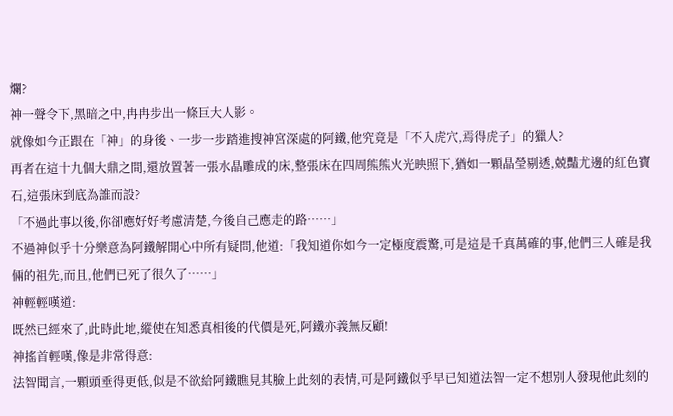爛?
神一聲令下,黑暗之中,冉冉步出一條巨大人影。
就像如今正跟在「神」的身後、一步一步踏進搜神宮深處的阿鐵,他究竟是「不入虎穴,焉得虎子」的獵人?
再者在這十九個大鼎之間,還放置著一張水晶雕成的床,整張床在四周熊熊火光映照下,猶如一顆晶瑩剔透,兢豔尤邊的紅色寶石,這張床到底為誰而設?
「不過此事以後,你卻應好好考慮清楚,今後自己應走的路……」
不過神似乎十分樂意為阿鐵解開心中所有疑問,他道:「我知道你如今一定極度震驚,可是這是千真萬確的事,他們三人確是我倆的祖先,而且,他們已死了很久了……」
神輕輕嘆道:
既然已經來了,此時此地,縱使在知悉真相後的代價是死,阿鐵亦義無反顧!
神搖首輕嘆,像是非常得意:
法智聞言,一顆頭垂得更低,似是不欲給阿鐵瞧見其臉上此刻的表情,可是阿鐵似乎早已知道法智一定不想別人發現他此刻的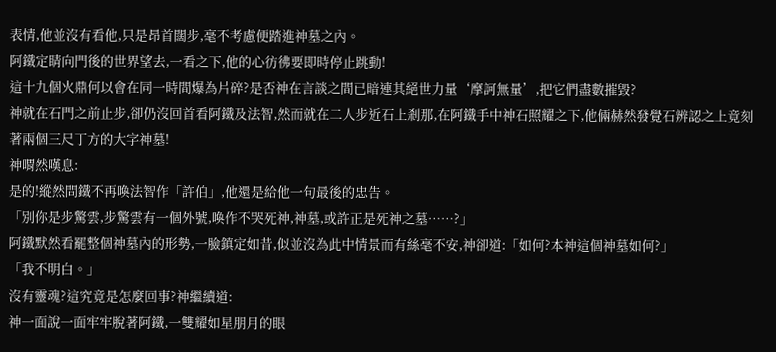表情,他並沒有看他,只是昂首闊步,毫不考慮便踏進神墓之內。
阿鐵定睛向門後的世界望去,一看之下,他的心彷彿要即時停止跳動!
這十九個火鼎何以會在同一時間爆為片碎?是否神在言談之間已暗連其絕世力量‘摩訶無量’,把它們盡數摧毀?
神就在石門之前止步,卻仍沒回首看阿鐵及法智,然而就在二人步近石上剎那,在阿鐵手中神石照耀之下,他倆赫然發覺石辨認之上竟刻著兩個三尺丁方的大字神墓!
神喟然嘆息:
是的!縱然問鐵不再喚法智作「許伯」,他還是給他一句最後的忠告。
「別你是步驚雲,步驚雲有一個外號,喚作不哭死神,神墓,或許正是死神之墓……?」
阿鐵默然看罷整個神墓內的形勢,一臉鎮定如昔,似並沒為此中情景而有絲毫不安,神卻道:「如何?本神這個神墓如何?」
「我不明白。」
沒有靈魂?這究竟是怎麼回事?神繼續道:
神一面說一面牢牢脫著阿鐵,一雙耀如星朋月的眼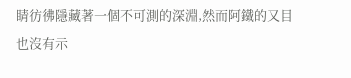睛彷彿隱藏著一個不可測的深淵,然而阿鐵的又目也沒有示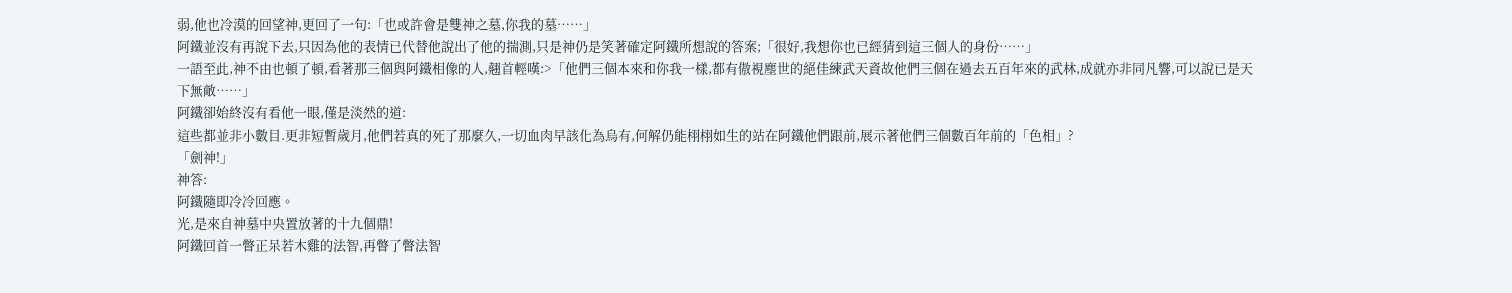弱,他也冷漠的回望神,更回了一句:「也或許會是雙神之墓,你我的墓……」
阿鐵並沒有再說下去,只因為他的表情已代替他說出了他的揣測,只是神仍是笑著確定阿鐵所想說的答案;「很好,我想你也已經猜到這三個人的身份……」
一語至此,神不由也頓了頓,看著那三個與阿鐵相像的人,翹首輕嘆:>「他們三個本來和你我一樣,都有傲視塵世的絕佳練武天資故他們三個在過去五百年來的武林,成就亦非同凡響,可以說已是天下無敵……」
阿鐵卻始終沒有看他一眼,僅是淡然的道:
這些都並非小數目.更非短暫歲月,他們若真的死了那麼久,一切血肉早該化為烏有,何解仍能栩栩如生的站在阿鐵他們跟前,展示著他們三個數百年前的「色相」?
「劍神!」
神答:
阿鐵隨即冷冷回應。
光,是來自神墓中央置放著的十九個鼎!
阿鐵回首一瞥正呆若木雞的法智,再瞥了瞥法智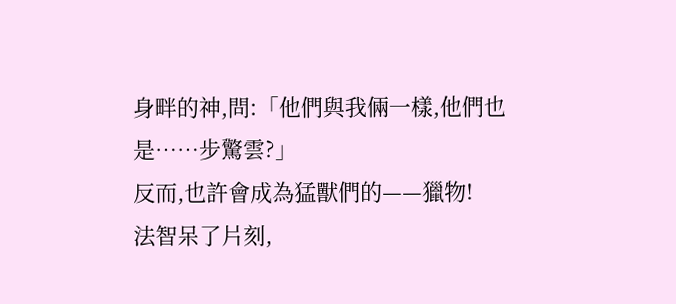身畔的神,問:「他們與我倆一樣,他們也是……步驚雲?」
反而,也許會成為猛獸們的——獵物!
法智呆了片刻,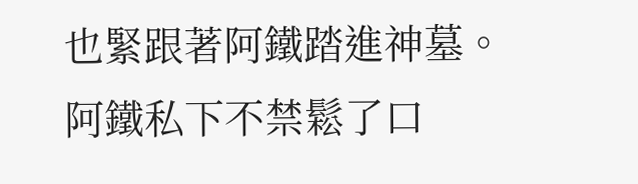也緊跟著阿鐵踏進神墓。
阿鐵私下不禁鬆了口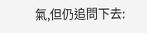氣,但仍追問下去: